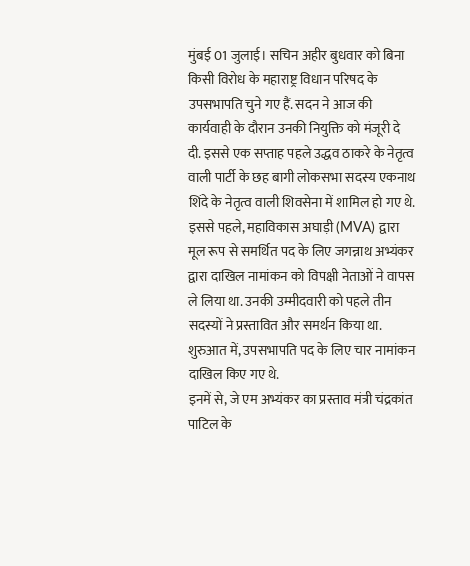मुंबई 01 जुलाई। सचिन अहीर बुधवार को बिना किसी विरोध के महाराष्ट्र विधान परिषद के उपसभापति चुने गए हैं. सदन ने आज की कार्यवाही के दौरान उनकी नियुक्ति को मंजूरी दे दी. इससे एक सप्ताह पहले उद्धव ठाकरे के नेतृत्व वाली पार्टी के छह बागी लोकसभा सदस्य एकनाथ शिंदे के नेतृत्व वाली शिवसेना में शामिल हो गए थे.
इससे पहले, महाविकास अघाड़ी (MVA) द्वारा मूल रूप से समर्थित पद के लिए जगन्नाथ अभ्यंकर द्वारा दाखिल नामांकन को विपक्षी नेताओं ने वापस ले लिया था. उनकी उम्मीदवारी को पहले तीन सदस्यों ने प्रस्तावित और समर्थन किया था. शुरुआत में, उपसभापति पद के लिए चार नामांकन दाखिल किए गए थे.
इनमें से, जे एम अभ्यंकर का प्रस्ताव मंत्री चंद्रकांत पाटिल के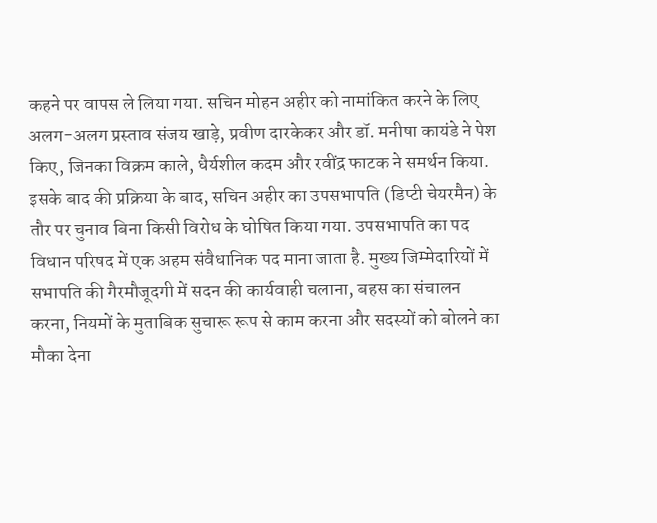कहने पर वापस ले लिया गया. सचिन मोहन अहीर को नामांकित करने के लिए अलग-अलग प्रस्ताव संजय खाड़े, प्रवीण दारकेकर और डॉ. मनीषा कायंडे ने पेश किए, जिनका विक्रम काले, धैर्यशील कदम और रवींद्र फाटक ने समर्थन किया.
इसके बाद की प्रक्रिया के बाद, सचिन अहीर का उपसभापति (डिप्टी चेयरमैन) के तौर पर चुनाव बिना किसी विरोध के घोषित किया गया. उपसभापति का पद विधान परिषद में एक अहम संवैधानिक पद माना जाता है. मुख्य जिम्मेदारियों में सभापति की गैरमौजूदगी में सदन की कार्यवाही चलाना, बहस का संचालन करना, नियमों के मुताबिक सुचारू रूप से काम करना और सदस्यों को बोलने का मौका देना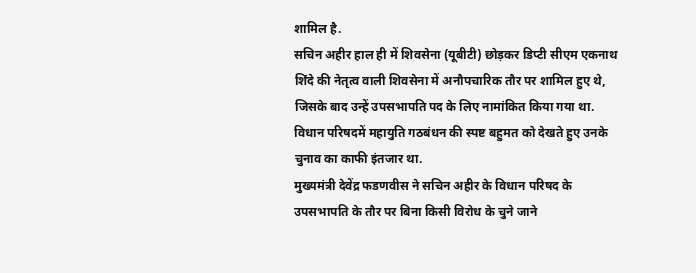शामिल है.
सचिन अहीर हाल ही में शिवसेना (यूबीटी) छोड़कर डिप्टी सीएम एकनाथ शिंदे की नेतृत्व वाली शिवसेना में अनौपचारिक तौर पर शामिल हुए थे, जिसके बाद उन्हें उपसभापति पद के लिए नामांकित किया गया था. विधान परिषदमें महायुति गठबंधन की स्पष्ट बहुमत को देखते हुए उनके चुनाव का काफी इंतजार था.
मुख्यमंत्री देवेंद्र फडणवीस ने सचिन अहीर के विधान परिषद के उपसभापति के तौर पर बिना किसी विरोध के चुने जाने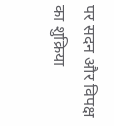पर सदन और विपक्ष का शुक्रिया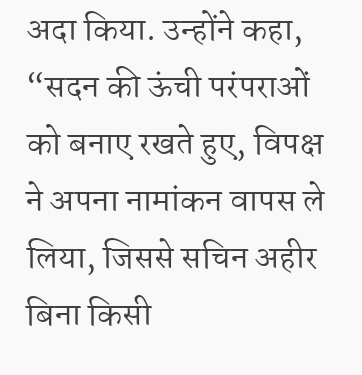अदा किया. उन्होंने कहा, “सदन की ऊंची परंपराओं को बनाए रखते हुए, विपक्ष ने अपना नामांकन वापस ले लिया, जिससे सचिन अहीर बिना किसी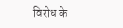विरोध के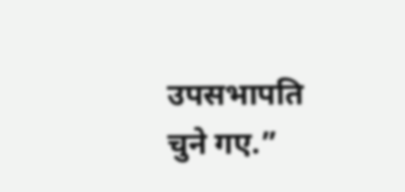उपसभापति चुने गए.”